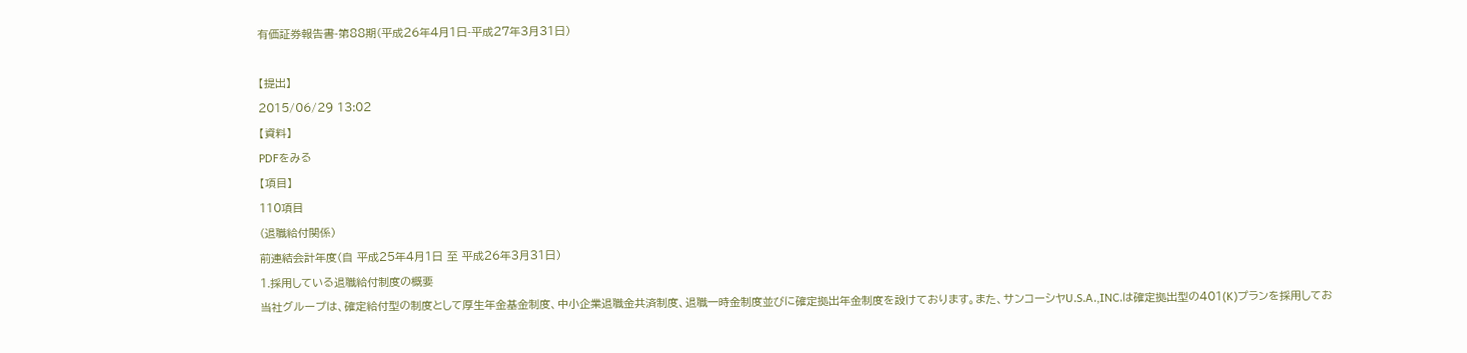有価証券報告書-第88期(平成26年4月1日-平成27年3月31日)

【提出】
2015/06/29 13:02
【資料】
PDFをみる
【項目】
110項目
(退職給付関係)
前連結会計年度(自 平成25年4月1日 至 平成26年3月31日)
1.採用している退職給付制度の概要
当社グループは、確定給付型の制度として厚生年金基金制度、中小企業退職金共済制度、退職一時金制度並びに確定拠出年金制度を設けております。また、サンコーシヤU.S.A.,INC.は確定拠出型の401(K)プランを採用してお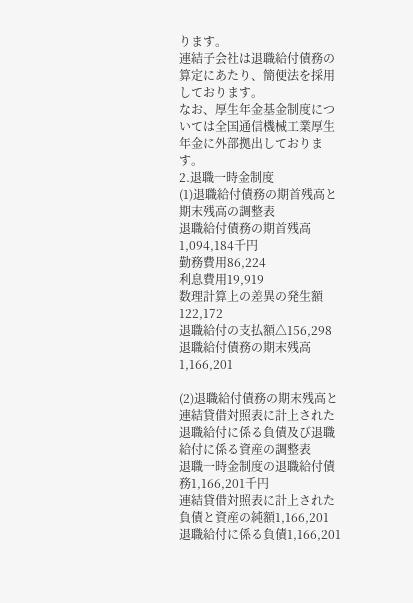ります。
連結子会社は退職給付債務の算定にあたり、簡便法を採用しております。
なお、厚生年金基金制度については全国通信機械工業厚生年金に外部拠出しております。
2.退職一時金制度
(1)退職給付債務の期首残高と期末残高の調整表
退職給付債務の期首残高1,094,184千円
勤務費用86,224
利息費用19,919
数理計算上の差異の発生額122,172
退職給付の支払額△156,298
退職給付債務の期末残高1,166,201

(2)退職給付債務の期末残高と連結貸借対照表に計上された退職給付に係る負債及び退職給付に係る資産の調整表
退職一時金制度の退職給付債務1,166,201千円
連結貸借対照表に計上された負債と資産の純額1,166,201
退職給付に係る負債1,166,201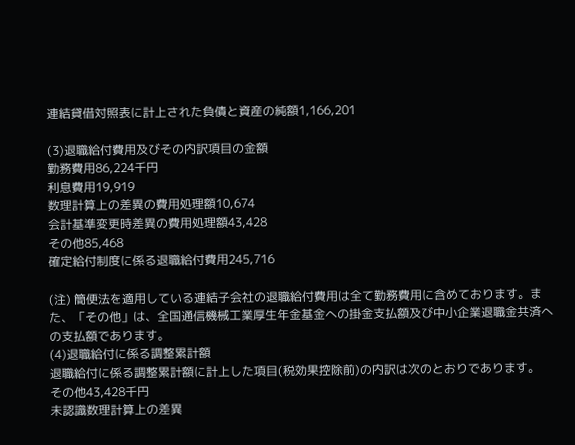連結貸借対照表に計上された負債と資産の純額1,166,201

(3)退職給付費用及びその内訳項目の金額
勤務費用86,224千円
利息費用19,919
数理計算上の差異の費用処理額10,674
会計基準変更時差異の費用処理額43,428
その他85,468
確定給付制度に係る退職給付費用245,716

(注) 簡便法を適用している連結子会社の退職給付費用は全て勤務費用に含めております。また、「その他」は、全国通信機械工業厚生年金基金への掛金支払額及び中小企業退職金共済への支払額であります。
(4)退職給付に係る調整累計額
退職給付に係る調整累計額に計上した項目(税効果控除前)の内訳は次のとおりであります。
その他43,428千円
未認識数理計算上の差異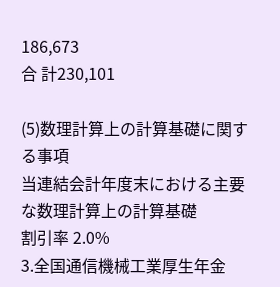186,673
合 計230,101

(5)数理計算上の計算基礎に関する事項
当連結会計年度末における主要な数理計算上の計算基礎
割引率 2.0%
3.全国通信機械工業厚生年金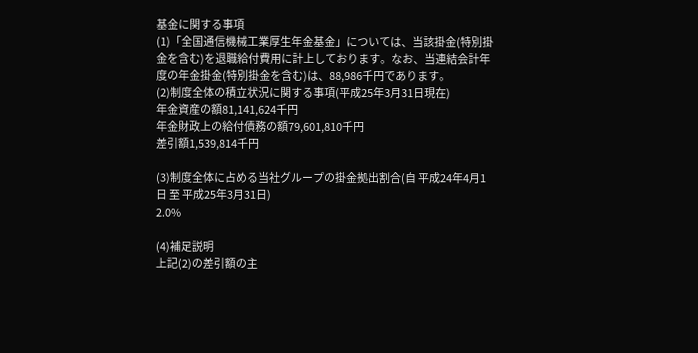基金に関する事項
(1)「全国通信機械工業厚生年金基金」については、当該掛金(特別掛金を含む)を退職給付費用に計上しております。なお、当連結会計年度の年金掛金(特別掛金を含む)は、88,986千円であります。
(2)制度全体の積立状況に関する事項(平成25年3月31日現在)
年金資産の額81,141,624千円
年金財政上の給付債務の額79,601,810千円
差引額1,539,814千円

(3)制度全体に占める当社グループの掛金拠出割合(自 平成24年4月1日 至 平成25年3月31日)
2.0%

(4)補足説明
上記(2)の差引額の主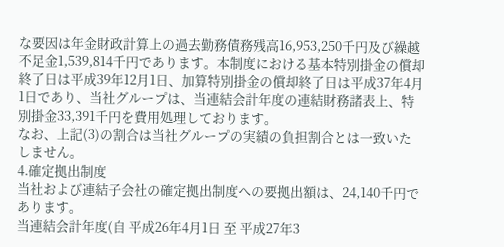な要因は年金財政計算上の過去勤務債務残高16,953,250千円及び繰越不足金1,539,814千円であります。本制度における基本特別掛金の償却終了日は平成39年12月1日、加算特別掛金の償却終了日は平成37年4月1日であり、当社グループは、当連結会計年度の連結財務諸表上、特別掛金33,391千円を費用処理しております。
なお、上記(3)の割合は当社グループの実績の負担割合とは一致いたしません。
4.確定拠出制度
当社および連結子会社の確定拠出制度への要拠出額は、24,140千円であります。
当連結会計年度(自 平成26年4月1日 至 平成27年3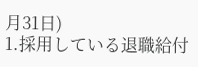月31日)
1.採用している退職給付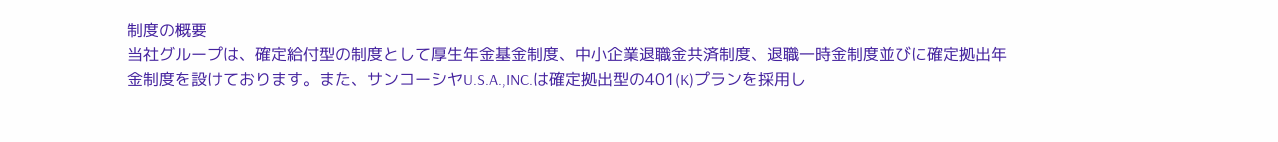制度の概要
当社グループは、確定給付型の制度として厚生年金基金制度、中小企業退職金共済制度、退職一時金制度並びに確定拠出年金制度を設けております。また、サンコーシヤU.S.A.,INC.は確定拠出型の401(K)プランを採用し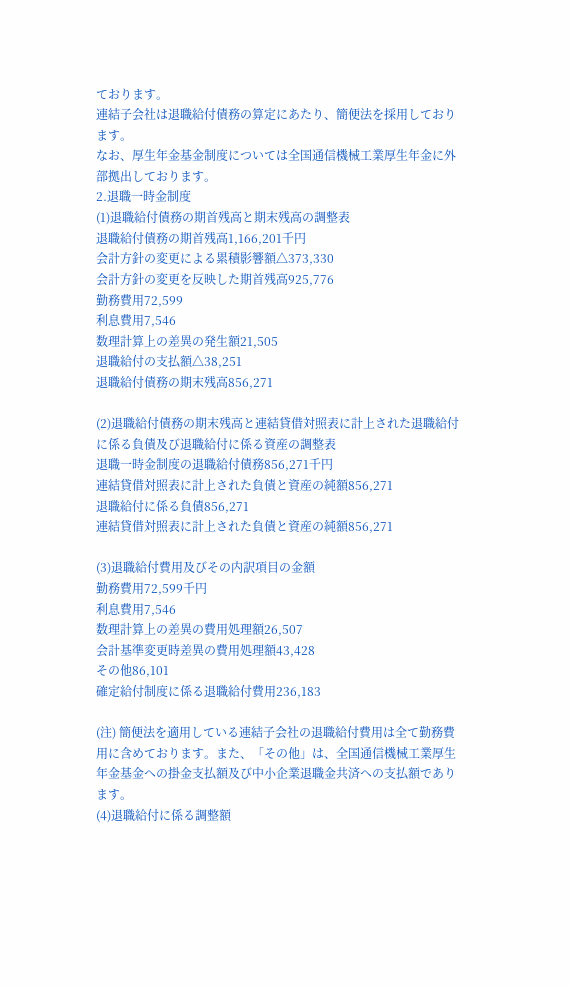ております。
連結子会社は退職給付債務の算定にあたり、簡便法を採用しております。
なお、厚生年金基金制度については全国通信機械工業厚生年金に外部拠出しております。
2.退職一時金制度
(1)退職給付債務の期首残高と期末残高の調整表
退職給付債務の期首残高1,166,201千円
会計方針の変更による累積影響額△373,330
会計方針の変更を反映した期首残高925,776
勤務費用72,599
利息費用7,546
数理計算上の差異の発生額21,505
退職給付の支払額△38,251
退職給付債務の期末残高856,271

(2)退職給付債務の期末残高と連結貸借対照表に計上された退職給付に係る負債及び退職給付に係る資産の調整表
退職一時金制度の退職給付債務856,271千円
連結貸借対照表に計上された負債と資産の純額856,271
退職給付に係る負債856,271
連結貸借対照表に計上された負債と資産の純額856,271

(3)退職給付費用及びその内訳項目の金額
勤務費用72,599千円
利息費用7,546
数理計算上の差異の費用処理額26,507
会計基準変更時差異の費用処理額43,428
その他86,101
確定給付制度に係る退職給付費用236,183

(注) 簡便法を適用している連結子会社の退職給付費用は全て勤務費用に含めております。また、「その他」は、全国通信機械工業厚生年金基金への掛金支払額及び中小企業退職金共済への支払額であります。
(4)退職給付に係る調整額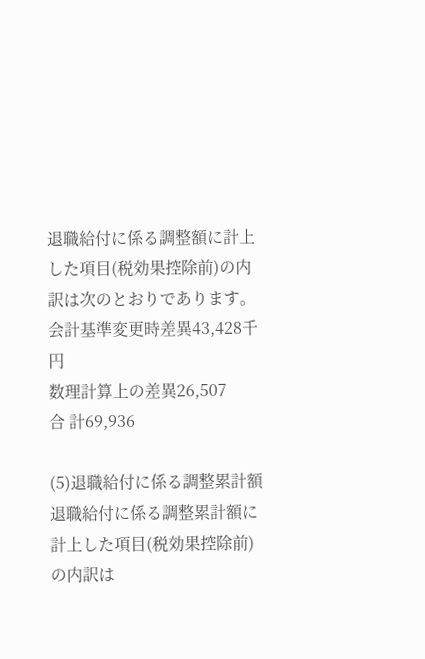退職給付に係る調整額に計上した項目(税効果控除前)の内訳は次のとおりであります。
会計基準変更時差異43,428千円
数理計算上の差異26,507
合 計69,936

(5)退職給付に係る調整累計額
退職給付に係る調整累計額に計上した項目(税効果控除前)の内訳は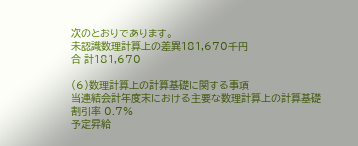次のとおりであります。
未認識数理計算上の差異181,670千円
合 計181,670

(6)数理計算上の計算基礎に関する事項
当連結会計年度末における主要な数理計算上の計算基礎
割引率 0.7%
予定昇給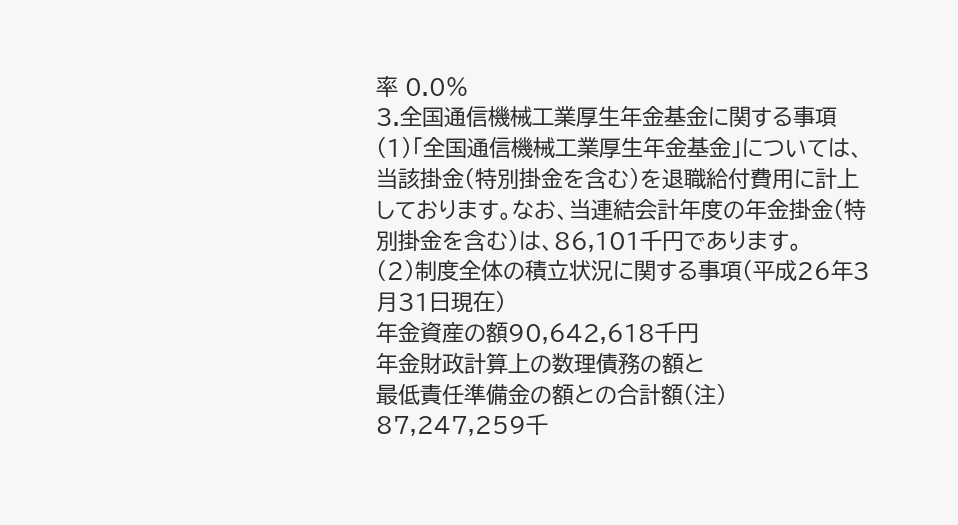率 0.0%
3.全国通信機械工業厚生年金基金に関する事項
(1)「全国通信機械工業厚生年金基金」については、当該掛金(特別掛金を含む)を退職給付費用に計上しております。なお、当連結会計年度の年金掛金(特別掛金を含む)は、86,101千円であります。
(2)制度全体の積立状況に関する事項(平成26年3月31日現在)
年金資産の額90,642,618千円
年金財政計算上の数理債務の額と
最低責任準備金の額との合計額(注)
87,247,259千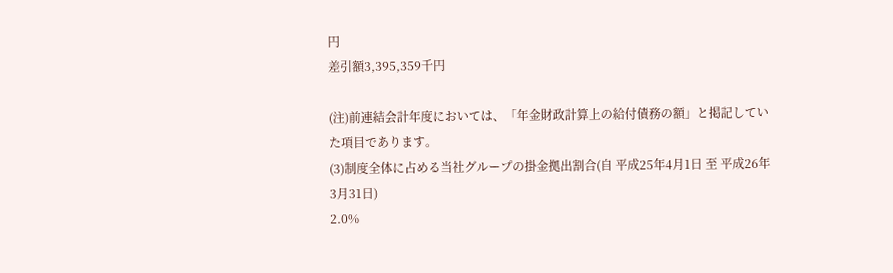円
差引額3,395,359千円

(注)前連結会計年度においては、「年金財政計算上の給付債務の額」と掲記していた項目であります。
(3)制度全体に占める当社グループの掛金拠出割合(自 平成25年4月1日 至 平成26年3月31日)
2.0%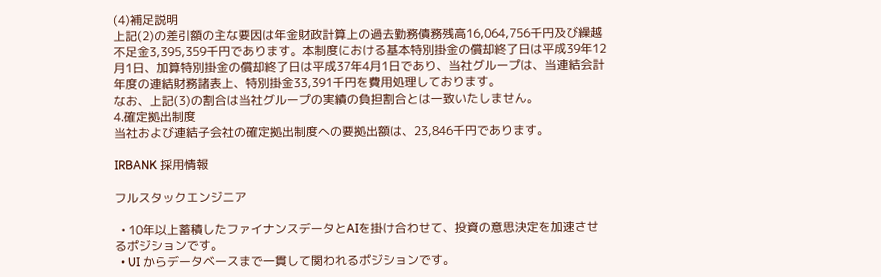(4)補足説明
上記(2)の差引額の主な要因は年金財政計算上の過去勤務債務残高16,064,756千円及び繰越不足金3,395,359千円であります。本制度における基本特別掛金の償却終了日は平成39年12月1日、加算特別掛金の償却終了日は平成37年4月1日であり、当社グループは、当連結会計年度の連結財務諸表上、特別掛金33,391千円を費用処理しております。
なお、上記(3)の割合は当社グループの実績の負担割合とは一致いたしません。
4.確定拠出制度
当社および連結子会社の確定拠出制度への要拠出額は、23,846千円であります。

IRBANK 採用情報

フルスタックエンジニア

  • 10年以上蓄積したファイナンスデータとAIを掛け合わせて、投資の意思決定を加速させるポジションです。
  • UI からデータベースまで一貫して関われるポジションです。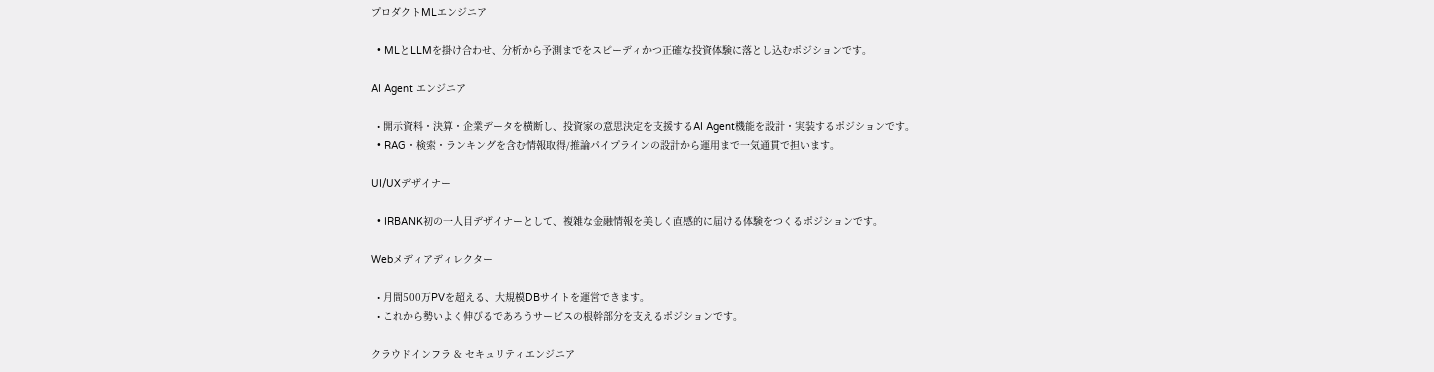プロダクトMLエンジニア

  • MLとLLMを掛け合わせ、分析から予測までをスピーディかつ正確な投資体験に落とし込むポジションです。

AI Agent エンジニア

  • 開示資料・決算・企業データを横断し、投資家の意思決定を支援するAI Agent機能を設計・実装するポジションです。
  • RAG・検索・ランキングを含む情報取得/推論パイプラインの設計から運用まで一気通貫で担います。

UI/UXデザイナー

  • IRBANK初の一人目デザイナーとして、複雑な金融情報を美しく直感的に届ける体験をつくるポジションです。

Webメディアディレクター

  • 月間500万PVを超える、大規模DBサイトを運営できます。
  • これから勢いよく伸びるであろうサービスの根幹部分を支えるポジションです。

クラウドインフラ & セキュリティエンジニア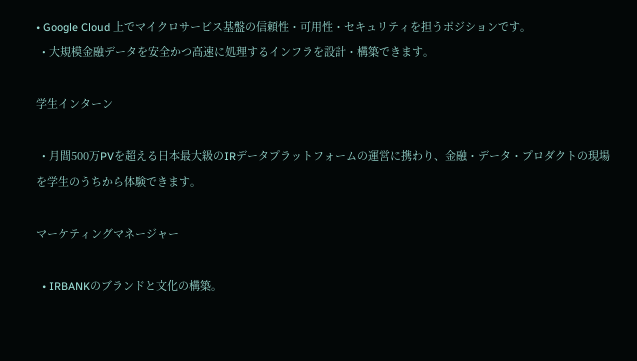• Google Cloud 上でマイクロサービス基盤の信頼性・可用性・セキュリティを担うポジションです。
  • 大規模金融データを安全かつ高速に処理するインフラを設計・構築できます。

学生インターン

  • 月間500万PVを超える日本最大級のIRデータプラットフォームの運営に携わり、金融・データ・プロダクトの現場を学生のうちから体験できます。

マーケティングマネージャー

  • IRBANKのブランドと文化の構築。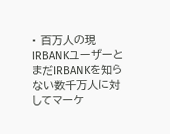• 百万人の現IRBANKユーザーとまだIRBANKを知らない数千万人に対してマーケ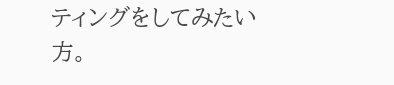ティングをしてみたい方。